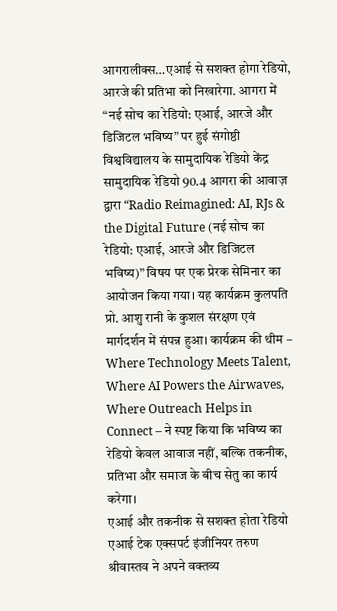आगरालीक्स…एआई से सशक्त होगा रेडियो, आरजे की प्रतिभा को निखारेगा. आगरा में “नई सोच का रेडियो: एआई, आरजे और डिजिटल भविष्य” पर हुई संगोष्ठी
विश्वविद्यालय के सामुदायिक रेडियो केंद्र सामुदायिक रेडियो 90.4 आगरा की आवाज़ द्वारा “Radio Reimagined: AI, RJs & the Digital Future (नई सोच का रेडियो: एआई, आरजे और डिजिटल भविष्य)” विषय पर एक प्रेरक सेमिनार का आयोजन किया गया। यह कार्यक्रम कुलपति प्रो. आशु रानी के कुशल संरक्षण एवं मार्गदर्शन में संपन्न हुआ। कार्यक्रम की थीम – Where Technology Meets Talent, Where AI Powers the Airwaves, Where Outreach Helps in Connect – ने स्पष्ट किया कि भविष्य का रेडियो केवल आवाज नहीं, बल्कि तकनीक, प्रतिभा और समाज के बीच सेतु का कार्य करेगा।
एआई और तकनीक से सशक्त होता रेडियो
एआई टेक एक्सपर्ट इंजीनियर तरुण श्रीवास्तव ने अपने वक्तव्य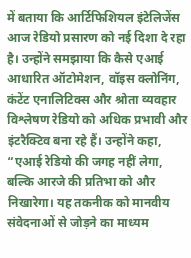में बताया कि आर्टिफिशियल इंटेलिजेंस आज रेडियो प्रसारण को नई दिशा दे रहा है। उन्होंने समझाया कि कैसे एआई आधारित ऑटोमेशन, वॉइस क्लोनिंग, कंटेंट एनालिटिक्स और श्रोता व्यवहार विश्लेषण रेडियो को अधिक प्रभावी और इंटरैक्टिव बना रहे हैं। उन्होंने कहा, “एआई रेडियो की जगह नहीं लेगा, बल्कि आरजे की प्रतिभा को और निखारेगा। यह तकनीक को मानवीय संवेदनाओं से जोड़ने का माध्यम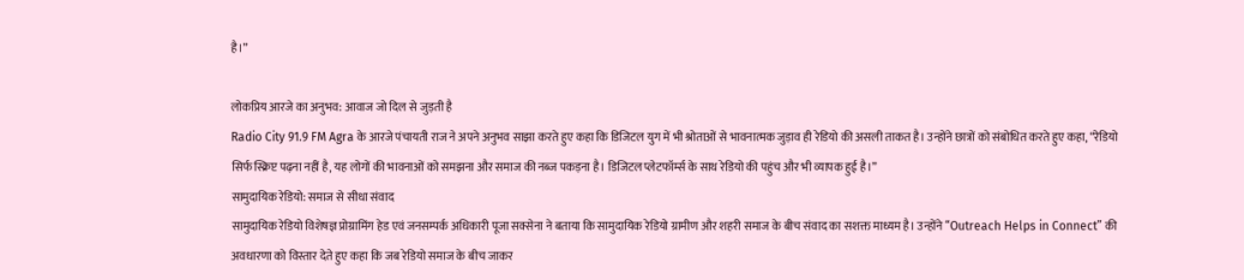है।”

लोकप्रिय आरजे का अनुभव: आवाज जो दिल से जुड़ती है
Radio City 91.9 FM Agra के आरजे पंचायती राज ने अपने अनुभव साझा करते हुए कहा कि डिजिटल युग में भी श्रोताओं से भावनात्मक जुड़ाव ही रेडियो की असली ताकत है। उन्होंने छात्रों को संबोधित करते हुए कहा, “रेडियो सिर्फ स्क्रिप्ट पढ़ना नहीं है, यह लोगों की भावनाओं को समझना और समाज की नब्ज पकड़ना है। डिजिटल प्लेटफॉर्म्स के साथ रेडियो की पहुंच और भी व्यापक हुई है।”
सामुदायिक रेडियो: समाज से सीधा संवाद
सामुदायिक रेडियो विशेषज्ञ प्रोग्रामिंग हेड एवं जनसम्पर्क अधिकारी पूजा सक्सेना ने बताया कि सामुदायिक रेडियो ग्रामीण और शहरी समाज के बीच संवाद का सशक्त माध्यम है। उन्होंने “Outreach Helps in Connect” की अवधारणा को विस्तार देते हुए कहा कि जब रेडियो समाज के बीच जाकर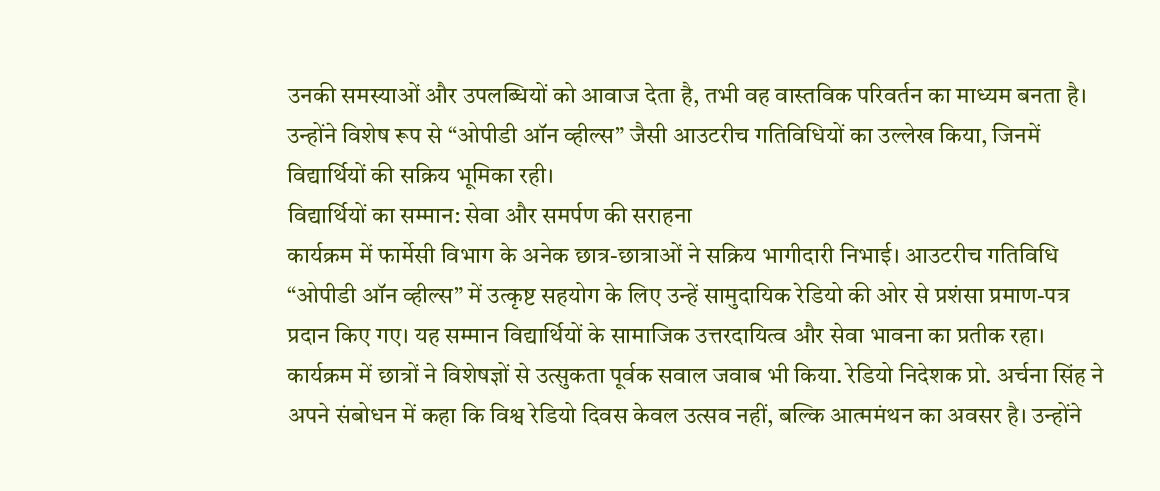उनकी समस्याओं और उपलब्धियों को आवाज देता है, तभी वह वास्तविक परिवर्तन का माध्यम बनता है। उन्होंने विशेष रूप से “ओपीडी ऑन व्हील्स” जैसी आउटरीच गतिविधियों का उल्लेख किया, जिनमें विद्यार्थियों की सक्रिय भूमिका रही।
विद्यार्थियों का सम्मान: सेवा और समर्पण की सराहना
कार्यक्रम में फार्मेसी विभाग के अनेक छात्र-छात्राओं ने सक्रिय भागीदारी निभाई। आउटरीच गतिविधि “ओपीडी ऑन व्हील्स” में उत्कृष्ट सहयोग के लिए उन्हें सामुदायिक रेडियो की ओर से प्रशंसा प्रमाण-पत्र प्रदान किए गए। यह सम्मान विद्यार्थियों के सामाजिक उत्तरदायित्व और सेवा भावना का प्रतीक रहा। कार्यक्रम में छात्रों ने विशेषज्ञों से उत्सुकता पूर्वक सवाल जवाब भी किया. रेडियो निदेशक प्रो. अर्चना सिंह ने अपने संबोधन में कहा कि विश्व रेडियो दिवस केवल उत्सव नहीं, बल्कि आत्ममंथन का अवसर है। उन्होंने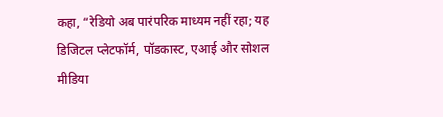कहा, “रेडियो अब पारंपरिक माध्यम नहीं रहा; यह डिजिटल प्लेटफॉर्म, पॉडकास्ट, एआई और सोशल मीडिया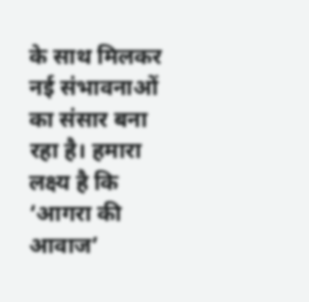के साथ मिलकर नई संभावनाओं का संसार बना रहा है। हमारा लक्ष्य है कि ‘आगरा की आवाज’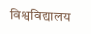विश्वविद्यालय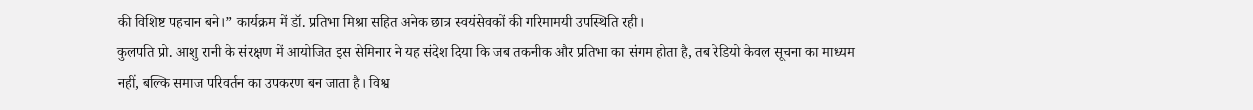की विशिष्ट पहचान बने।” कार्यक्रम में डॉ. प्रतिभा मिश्रा सहित अनेक छात्र स्वयंसेवकों की गरिमामयी उपस्थिति रही।
कुलपति प्रो. आशु रानी के संरक्षण में आयोजित इस सेमिनार ने यह संदेश दिया कि जब तकनीक और प्रतिभा का संगम होता है, तब रेडियो केवल सूचना का माध्यम नहीं, बल्कि समाज परिवर्तन का उपकरण बन जाता है। विश्व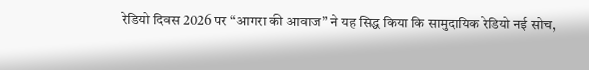रेडियो दिवस 2026 पर “आगरा की आवाज” ने यह सिद्ध किया कि सामुदायिक रेडियो नई सोच,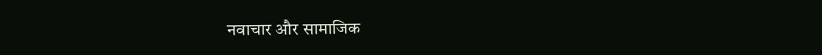नवाचार और सामाजिक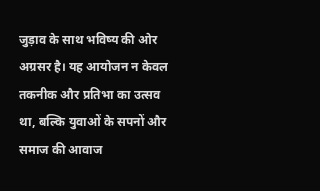जुड़ाव के साथ भविष्य की ओर अग्रसर है। यह आयोजन न केवल तकनीक और प्रतिभा का उत्सव था, बल्कि युवाओं के सपनों और समाज की आवाज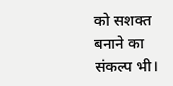को सशक्त बनाने का संकल्प भी।